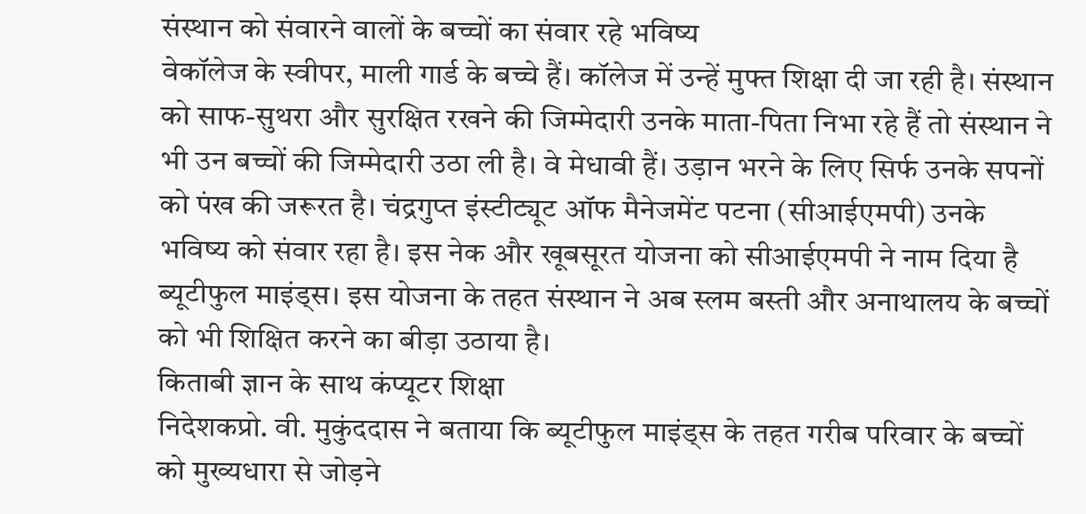संस्थान को संवारने वालों के बच्चों का संवार रहे भविष्य
वेकॉलेज के स्वीपर, माली गार्ड के बच्चे हैं। कॉलेज में उन्हें मुफ्त शिक्षा दी जा रही है। संस्थान को साफ-सुथरा और सुरक्षित रखने की जिम्मेदारी उनके माता-पिता निभा रहे हैं तो संस्थान ने भी उन बच्चों की जिम्मेदारी उठा ली है। वे मेधावी हैं। उड़ान भरने के लिए सिर्फ उनके सपनों को पंख की जरूरत है। चंद्रगुप्त इंस्टीट्यूट ऑफ मैनेजमेंट पटना (सीआईएमपी) उनके भविष्य को संवार रहा है। इस नेक और खूबसूरत योजना को सीआईएमपी ने नाम दिया है ब्यूटीफुल माइंड्स। इस योजना के तहत संस्थान ने अब स्लम बस्ती और अनाथालय के बच्चों को भी शिक्षित करने का बीड़ा उठाया है।
किताबी ज्ञान के साथ कंप्यूटर शिक्षा
निदेशकप्रो. वी. मुकुंददास ने बताया कि ब्यूटीफुल माइंड्स के तहत गरीब परिवार के बच्चों को मुख्यधारा से जोड़ने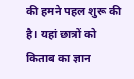की हमने पहल शुरू की है। यहां छात्रों को किताब का ज्ञान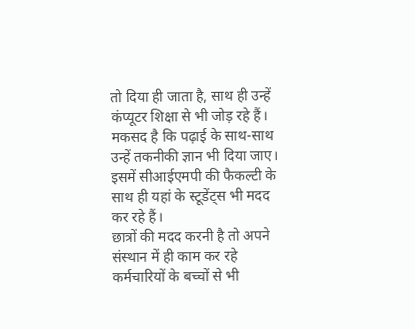तो दिया ही जाता है, साथ ही उन्हें कंप्यूटर शिक्षा से भी जोड़ रहे हैं। मकसद है कि पढ़ाई के साथ-साथ उन्हें तकनीकी ज्ञान भी दिया जाए। इसमें सीआईएमपी की फैकल्टी के साथ ही यहां के स्टूडेंट्स भी मदद कर रहे हैं।
छात्रों की मदद करनी है तो अपने संस्थान में ही काम कर रहे कर्मचारियों के बच्चों से भी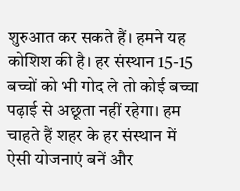शुरुआत कर सकते हैं। हमने यह कोशिश की है। हर संस्थान 15-15 बच्चों को भी गोद ले तो कोई बच्चा पढ़ाई से अछूता नहीं रहेगा। हम चाहते हैं शहर के हर संस्थान में ऐसी योजनाएं बनें और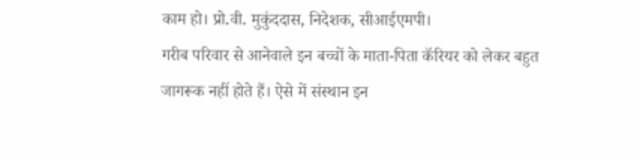काम हो। प्रो.वी. मुकुंददास, निदेशक, सीआईएमपी।
गरीब परिवार से आनेवाले इन बच्चों के माता-पिता कॅरियर को लेकर बहुत जागरूक नहीं होते हैं। ऐसे में संस्थान इन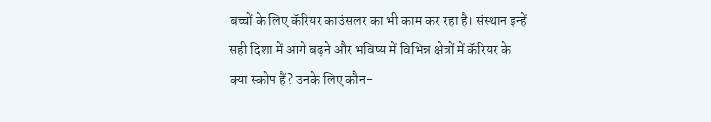बच्चों के लिए कॅरियर काउंसलर का भी काम कर रहा है। संस्थान इन्हें सही दिशा में आगे बढ़ने और भविष्य में विभिन्न क्षेत्रों में कॅरियर के क्या स्कोप हैं? उनके लिए कौन-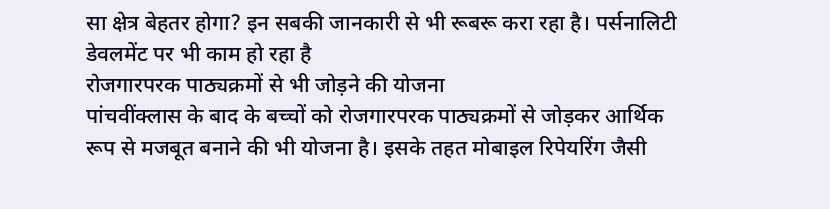सा क्षेत्र बेहतर होगा? इन सबकी जानकारी से भी रूबरू करा रहा है। पर्सनालिटी डेवलमेंट पर भी काम हो रहा है
रोजगारपरक पाठ्यक्रमों से भी जोड़ने की योजना
पांचवींक्लास के बाद के बच्चों को रोजगारपरक पाठ्यक्रमों से जोड़कर आर्थिक रूप से मजबूत बनाने की भी योजना है। इसके तहत मोबाइल रिपेयरिंग जैसी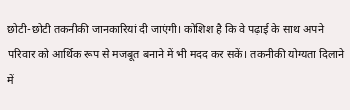छोटी-छोटी तकनीकी जानकारियां दी जाएंगी। कोशिश है कि वे पढ़ाई के साथ अपने परिवार को आर्थिक रूप से मजबूत बनाने में भी मदद कर सकें। तकनीकी योग्यता दिलाने में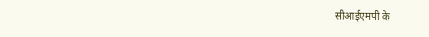सीआईएमपी के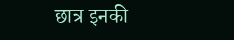छात्र इनकी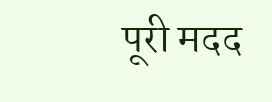पूरी मदद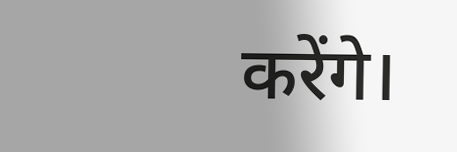करेंगे।